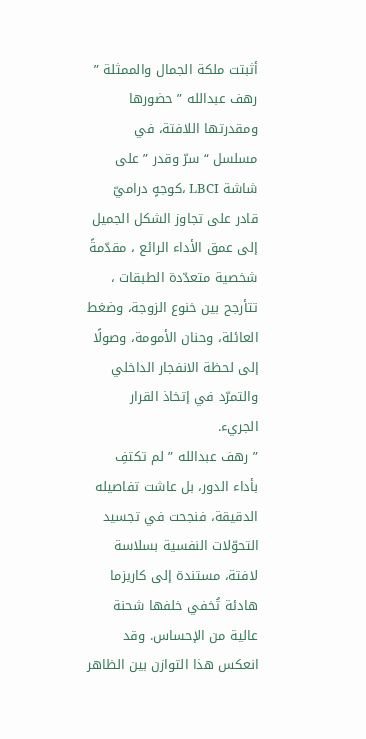أثبتت ملكة الجمال والممثلة ” رهف عبدالله ” حضورها ومقدرتها اللافتة، في مسلسل “سرّ وقدر ” على شاشة LBCI ،كوجهٍ دراميّ قادر على تجاوز الشكل الجميل إلى عمق الأداء الرائع ، مقدّمةً شخصية متعدّدة الطبقات ، تتأرجح بين خنوع الزوجة، وضغط العائلة، وحنان الأمومة، وصولًا إلى لحظة الانفجار الداخلي والتمرّد في إتخاذ القرار الجريء.
” رهف عبدالله ” لم تكتفِ بأداء الدور، بل عاشت تفاصيله الدقيقة، فنجحت في تجسيد التحوّلات النفسية بسلاسة لافتة، مستندة إلى كاريزما هادئة تُخفي خلفها شحنة عالية من الإحساس. وقد انعكس هذا التوازن بين الظاهر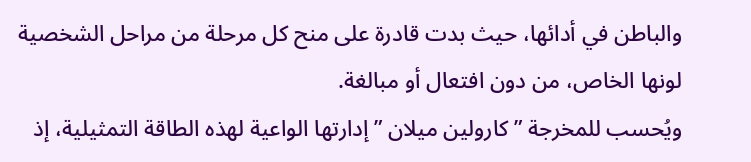والباطن في أدائها، حيث بدت قادرة على منح كل مرحلة من مراحل الشخصية لونها الخاص، من دون افتعال أو مبالغة.
ويُحسب للمخرجة ” كارولين ميلان ” إدارتها الواعية لهذه الطاقة التمثيلية، إذ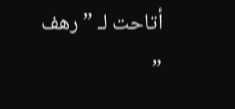أتاحت لـ ” رهف ”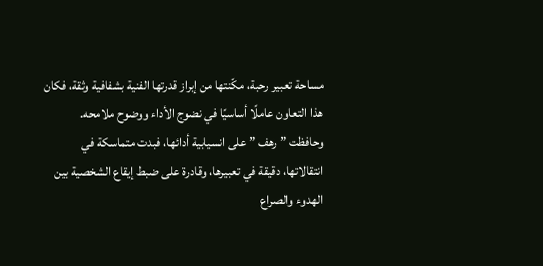مساحة تعبير رحبة، مكّنتها من إبراز قدرتها الفنية بشفافية وثقة، فكان هذا التعاون عاملًا أساسيًا في نضوج الأداء ووضوح ملامحه.
وحافظت ” رهف ” على انسيابية أدائها، فبدت متماسكة في انتقالاتها، دقيقة في تعبيرها، وقادرة على ضبط إيقاع الشخصية بين الهدوء والصراع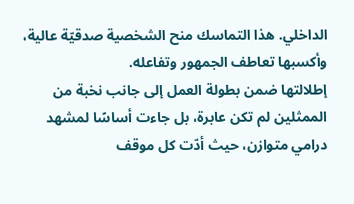الداخلي. هذا التماسك منح الشخصية صدقيّة عالية، وأكسبها تعاطف الجمهور وتفاعله.
إطلالتها ضمن بطولة العمل إلى جانب نخبة من الممثلين لم تكن عابرة، بل جاءت أساسًا لمشهد درامي متوازن، حيث أدّت كل موقف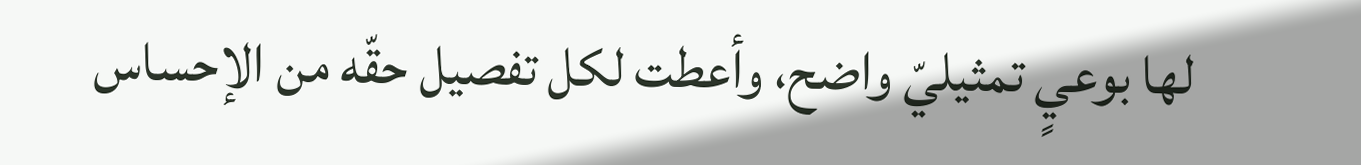لها بوعيٍ تمثيليّ واضح، وأعطت لكل تفصيل حقّه من الإحساس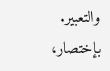والتعبير.
بإختصار،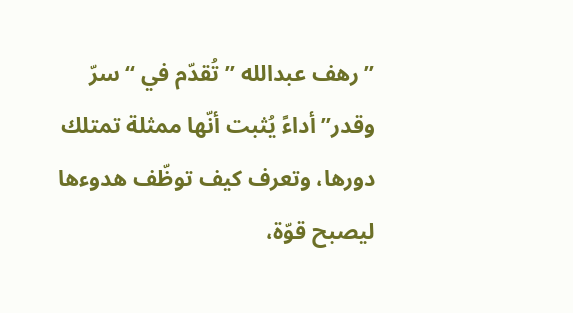” رهف عبدالله ” تُقدّم في “سرّ وقدر” أداءً يُثبت أنّها ممثلة تمتلك دورها، وتعرف كيف توظّف هدوءها ليصبح قوّة،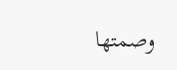وصمتها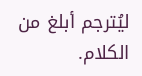ليُترجم أبلغ من الكلام.